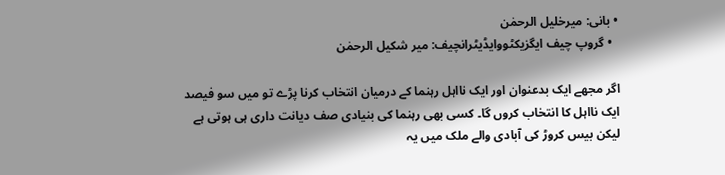• بانی: میرخلیل الرحمٰن
  • گروپ چیف ایگزیکٹووایڈیٹرانچیف: میر شکیل الرحمٰن

اگر مجھے ایک بدعنوان اور ایک نااہل رہنما کے درمیان انتخاب کرنا پڑے تو میں سو فیصد ایک نااہل کا انتخاب کروں گا۔ کسی بھی رہنما کی بنیادی صف دیانت داری ہی ہوتی ہے لیکن بیس کروڑ کی آبادی والے ملک میں یہ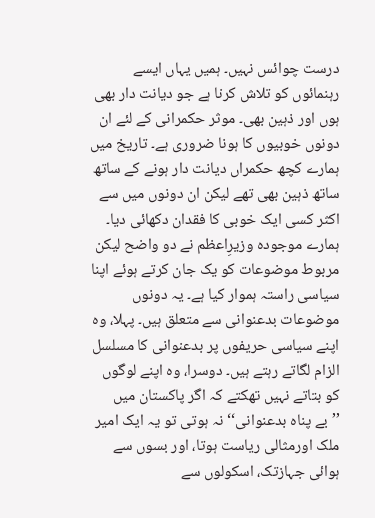درست چوائس نہیں۔ ہمیں یہاں ایسے رہنمائوں کو تلاش کرنا ہے جو دیانت دار بھی ہوں اور ذہین بھی۔ موثر حکمرانی کے لئے ان دونوں خوبیوں کا ہونا ضروری ہے۔ تاریخ میں ہمارے کچھ حکمراں دیانت دار ہونے کے ساتھ ساتھ ذہین بھی تھے لیکن ان دونوں میں سے اکثر کسی ایک خوبی کا فقدان دکھائی دیا۔ ہمارے موجودہ وزیرِاعظم نے دو واضح لیکن مربوط موضوعات کو یک جان کرتے ہوئے اپنا سیاسی راستہ ہموار کیا ہے۔ یہ دونوں موضوعات بدعنوانی سے متعلق ہیں۔ پہلا، وہ اپنے سیاسی حریفوں پر بدعنوانی کا مسلسل الزام لگاتے رہتے ہیں۔ دوسرا، وہ اپنے لوگوں کو بتاتے نہیں تھکتے کہ اگر پاکستان میں ’’بے پناہ بدعنوانی‘‘ نہ ہوتی تو یہ ایک امیر ملک اورمثالی ریاست ہوتا، اور بسوں سے ہوائی جہازتک، اسکولوں سے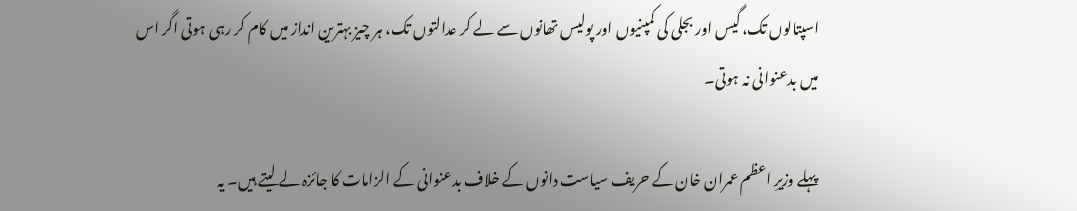اسپتالوں تک، گیس اور بجلی کی کمپنیوں اور پولیس تھانوں سے لے کر عدالتوں تک، ہر چیز بہترین انداز میں کام کر رہی ہوتی اگر اس میں بدعنوانی نہ ہوتی۔

پہلے وزیرِ اعظم عمران خان کے حریف سیاست دانوں کے خلاف بدعنوانی کے الزامات کا جائزہ لے لیتے ہیں۔ یہ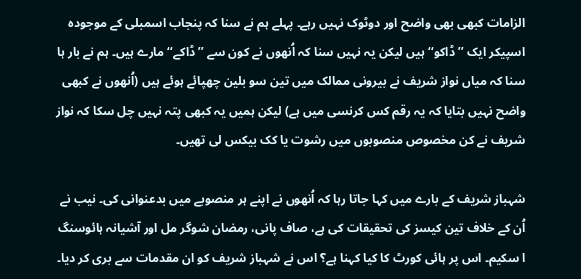الزامات کبھی بھی واضح اور دوٹوک نہیں رہے۔ پہلے ہم نے سنا کہ پنجاب اسمبلی کے موجودہ اسپیکر ایک ’’ڈاکو‘‘ ہیں لیکن یہ نہیں سنا کہ اُنھوں نے کون سے ’’ڈاکے‘‘ مارے ہیں۔ ہم نے بار ہا سنا کہ میاں نواز شریف نے بیرونی ممالک میں تین سو بلین چھپائے ہوئے ہیں (اُنھوں نے کبھی واضح نہیں بتایا کہ یہ رقم کس کرنسی میں ہے) لیکن ہمیں یہ کبھی پتہ نہیں چل سکا کہ نواز شریف نے کن مخصوص منصوبوں میں رشوت یا کک بیکس لی تھیں۔

شہباز شریف کے بارے میں کہا جاتا رہا کہ اُنھوں نے اپنے ہر منصوبے میں بدعنوانی کی۔ نیب نے اُن کے خلاف تین کیسز کی تحقیقات کی ہے، صاف پانی، رمضان شوگر مل اور آشیانہ ہائوسنگ ا سکیم۔ اس پر ہائی کورٹ کا کیا کہنا ہے؟ اس نے شہباز شریف کو ان مقدمات سے بری کر دیا۔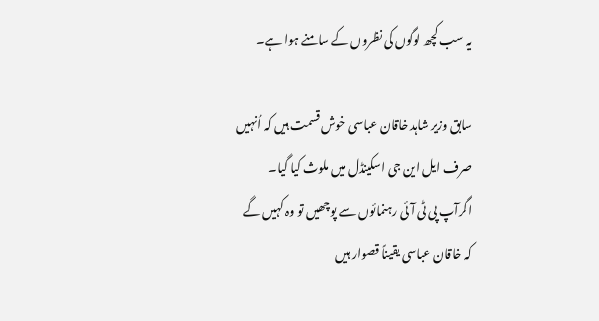یہ سب کچھ لوگوں کی نظروں کے سامنے ہوا ہے۔

سابق وزیر شاہد خاقان عباسی خوش قسمت ہیں کہ اُنہیں صرف ایل این جی اسکینڈل میں ملوث کیا گیا۔ اگرآپ پی ٹی آئی رہنمائوں سے پوچھیں تو وہ کہیں گے کہ خاقان عباسی یقیناً قصوار ہیں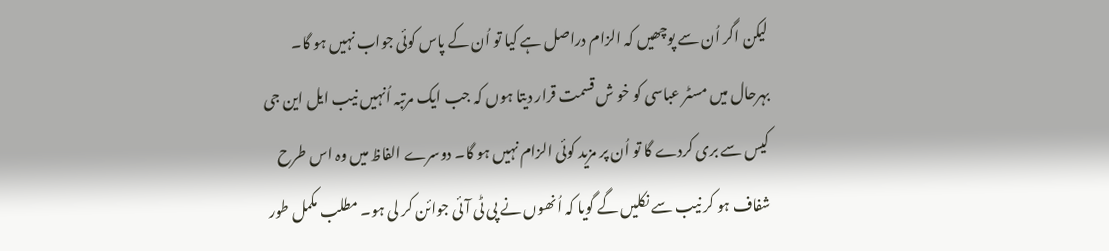لیکن اگر اُن سے پوچھیں کہ الزام دراصل ہے کیا تو اُن کے پاس کوئی جواب نہیں ہو گا۔ بہرحال میں مسٹر عباسی کو خو ش قسمت قرار دیتا ہوں کہ جب ایک مرتبہ اُنہیں نیب ایل این جی کیس سے بری کردے گا تو اُن پر مزید کوئی الزام نہیں ہو گا۔ دوسرے الفاظ میں وہ اس طرح شفاف ہو کر نیب سے نکلیں گے گویا کہ اُنھوں نے پی ٹی آئی جوائن کر لی ہو۔ مطلب مکمل طور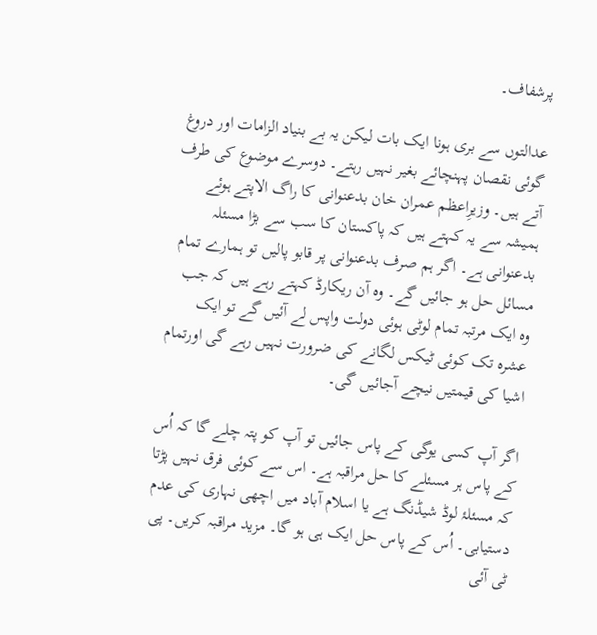پرشفاف۔

عدالتوں سے بری ہونا ایک بات لیکن یہ بے بنیاد الزامات اور دروغ گوئی نقصان پہنچائے بغیر نہیں رہتے۔ دوسرے موضوع کی طرف آتے ہیں۔ وزیرِاعظم عمران خان بدعنوانی کا راگ الاپتے ہوئے ہمیشہ سے یہ کہتے ہیں کہ پاکستان کا سب سے بڑا مسئلہ بدعنوانی ہے۔ اگر ہم صرف بدعنوانی پر قابو پالیں تو ہمارے تمام مسائل حل ہو جائیں گے۔ وہ آن ریکارڈ کہتے رہے ہیں کہ جب وہ ایک مرتبہ تمام لوٹی ہوئی دولت واپس لے آئیں گے تو ایک عشرہ تک کوئی ٹیکس لگانے کی ضرورت نہیں رہے گی اورتمام اشیا کی قیمتیں نیچے آجائیں گی۔

اگر آپ کسی یوگی کے پاس جائیں تو آپ کو پتہ چلے گا کہ اُس کے پاس ہر مسئلے کا حل مراقبہ ہے۔ اس سے کوئی فرق نہیں پڑتا کہ مسئلۂ لوڈ شیڈنگ ہے یا اسلام آباد میں اچھی نہاری کی عدم دستیابی۔ اُس کے پاس حل ایک ہی ہو گا۔ مزید مراقبہ کریں۔ پی ٹی آئی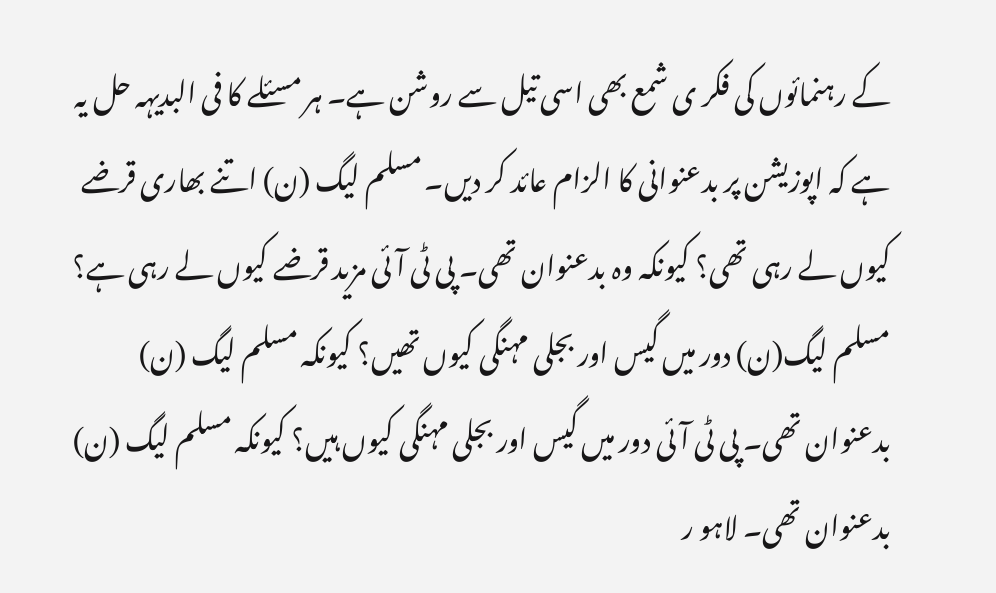کے رہنمائوں کی فکر ی شمع بھی اسی تیل سے روشن ہے۔ ہر مسئلے کا فی البدیہہ حل یہ ہے کہ اپوزیشن پر بدعنوانی کا الزام عائد کر دیں۔ مسلم لیگ (ن) اتنے بھاری قرضے کیوں لے رہی تھی؟ کیونکہ وہ بدعنوان تھی۔ پی ٹی آئی مزید قرضے کیوں لے رہی ہے؟ مسلم لیگ(ن) دور میں گیس اور بجلی مہنگی کیوں تھیں؟ کیونکہ مسلم لیگ (ن) بدعنوان تھی۔ پی ٹی آئی دور میں گیس اور بجلی مہنگی کیوں ہیں؟ کیونکہ مسلم لیگ (ن) بدعنوان تھی۔ لاہو ر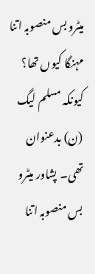میٹرو بس منصوبہ اتنا مہنگا کیوں تھا؟ کیونکہ مسلم لیگ (ن) بدعنوان تھی۔ پشاور میٹرو بس منصوبہ اتنا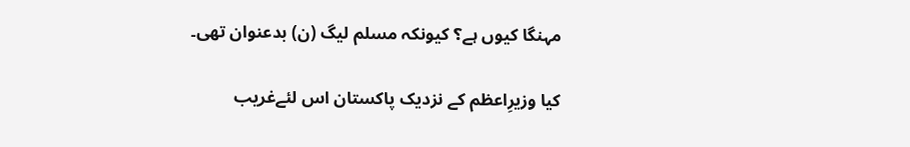مہنگا کیوں ہے؟ کیونکہ مسلم لیگ (ن) بدعنوان تھی۔

کیا وزیرِاعظم کے نزدیک پاکستان اس لئےغریب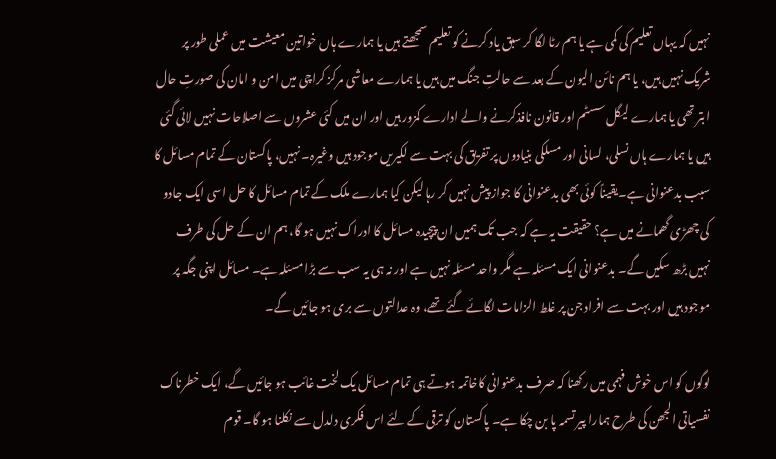نہیں کہ یہاں تعلیم کی کمی ہے یا ہم رٹا لگا کر سبق یاد کرنے کو تعلیم سمجھتے ہیں یا ہمارے ہاں خواتین معیشت میں عملی طور پر شریک نہیں ہیں، یا ہم نائن الیون کے بعد سے حالتِ جنگ میں ہیں یا ہمارے معاشی مرکز کراچی میں امن و امان کی صورتِ حال ابتر تھی یا ہمارے لیگل سسٹم اور قانون نافذکرنے والے ادارے کمزور ہیں اور ان میں کئی عشروں سے اصلاحات نہیں لائی گئی ہیں یا ہمارے ہاں نسلی، لسانی اور مسلکی بنیادوں پر تفریق کی بہت سے لکیریں موجود ہیں وغیرہ۔ نہیں، پاکستان کے تمام مسائل کا سبب بدعنوانی ہے۔یقیناً کوئی بھی بدعنوانی کا جواز پیش نہیں کر رہا لیکن کیا ہمارے ملک کے تمام مسائل کا حل اسی ایک جادو کی چھڑی گھمانے میں ہے؟ حقیقت یہ ہے کہ جب تک ہمیں ان پیچیدہ مسائل کا ادراک نہیں ہو گا، ہم ان کے حل کی طرف نہیں بڑھ سکیں گے۔ بدعنوانی ایک مسئلہ ہے مگر واحد مسئلہ نہیں ہے اور نہ ہی یہ سب سے بڑا مسئلہ ہے۔ مسائل اپنی جگہ پر موجود ہیں اور بہت سے افراد جن پر غلط الزامات لگائے گئے تھے، وہ عدالتوں سے بری ہو جائیں گے۔

لوگوں کو اس خوش فہمی میں رکھنا کہ صرف بدعنوانی کاخاتمہ ہوتے ہی تمام مسائل یک لخت غائب ہو جائیں گے، ایک خطرناک نفسیاتی الجھن کی طرح ہمارا پیر تسمہ پا بن چکا ہے۔ پاکستان کو ترقی کے لئے اس فکری دلدل سے نکلنا ہو گا۔ قوم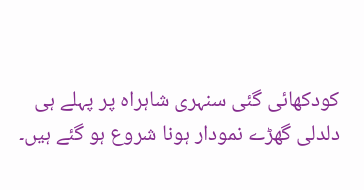کودکھائی گئی سنہری شاہراہ پر پہلے ہی دلدلی گھڑے نمودار ہونا شروع ہو گئے ہیں۔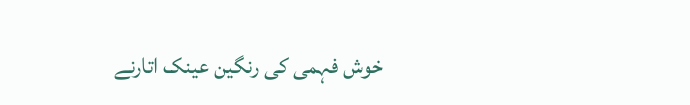خوش فہمی کی رنگین عینک اتارنے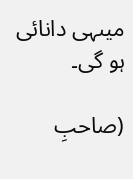میںہی دانائی ہو گی۔

(صاحبِ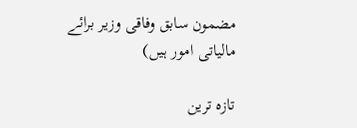مضمون سابق وفاقی وزیر برائے مالیاتی امور ہیں)

تازہ ترین